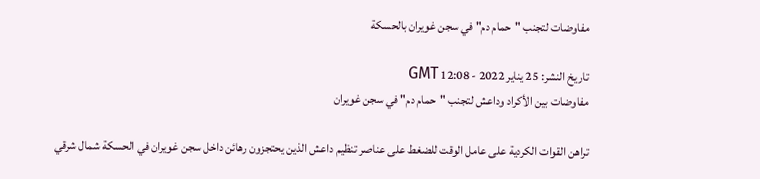مفاوضات لتجنب "حمام دم" في سجن غويران بالحسكة

تاريخ النشر: 25 يناير 2022 - 12:08 GMT
مفاوضات بين الأكراد وداعش لتجنب "حمام دم" في سجن غويران

تراهن القوات الكردية على عامل الوقت للضغط على عناصر تنظيم داعش الذين يحتجزون رهائن داخل سجن غويران في الحسكة شمال شرقي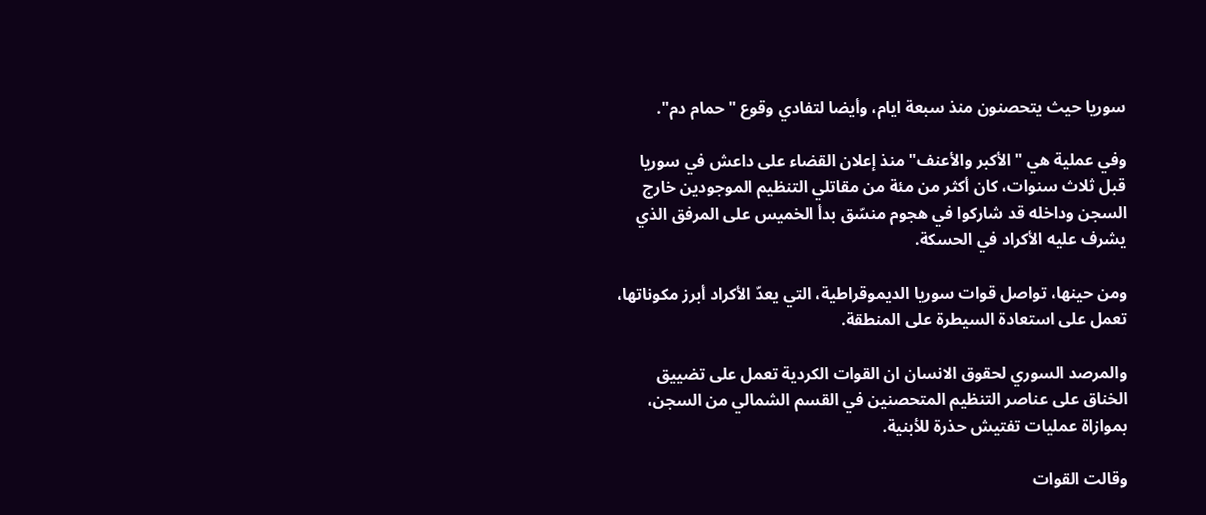سوريا حيث يتحصنون منذ سبعة ايام، وأيضا لتفادي وقوع "حمام دم".

وفي عملية هي "الأكبر والأعنف" منذ إعلان القضاء على داعش في سوريا قبل ثلاث سنوات، كان أكثر من مئة من مقاتلي التنظيم الموجودين خارج السجن وداخله قد شاركوا في هجوم منسّق بدأ الخميس على المرفق الذي يشرف عليه الأكراد في الحسكة.

ومن حينها، تواصل قوات سوريا الديموقراطية، التي يعدّ الأكراد أبرز مكوناتها، تعمل على استعادة السيطرة على المنطقة.

والمرصد السوري لحقوق الانسان ان القوات الكردية تعمل على تضييق الخناق على عناصر التنظيم المتحصنين في القسم الشمالي من السجن، بموازاة عمليات تفتيش حذرة للأبنية.

وقالت القوات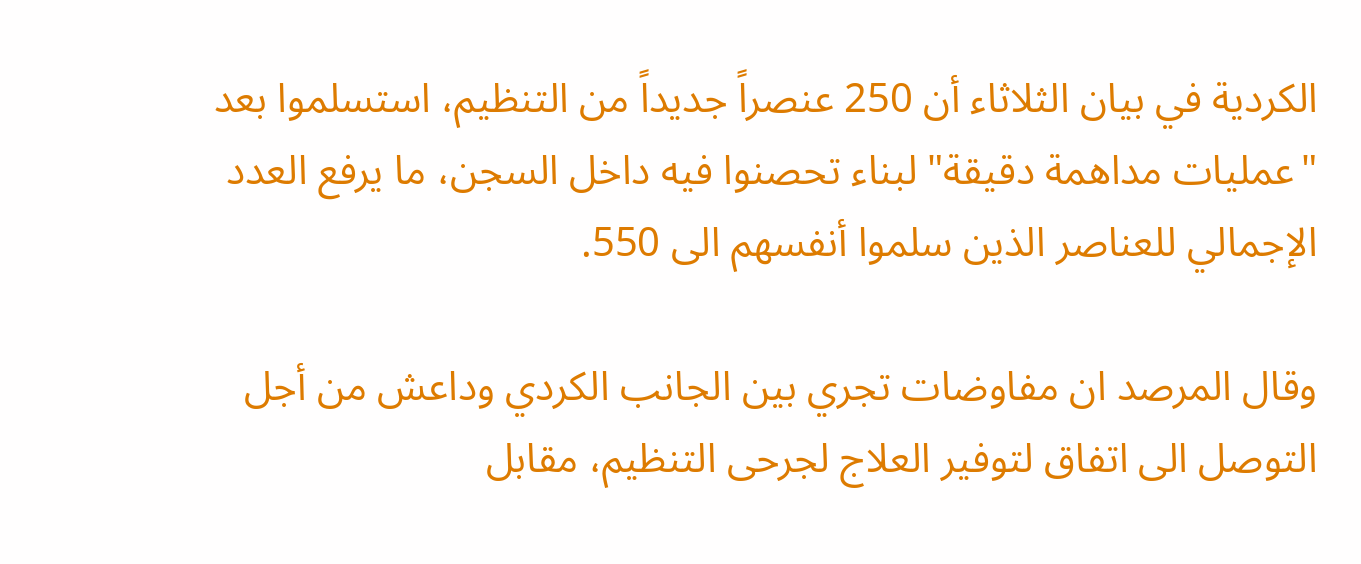الكردية في بيان الثلاثاء أن 250 عنصراً جديداً من التنظيم، استسلموا بعد "عمليات مداهمة دقيقة" لبناء تحصنوا فيه داخل السجن، ما يرفع العدد الإجمالي للعناصر الذين سلموا أنفسهم الى 550.

وقال المرصد ان مفاوضات تجري بين الجانب الكردي وداعش من أجل التوصل الى اتفاق لتوفير العلاج لجرحى التنظيم، مقابل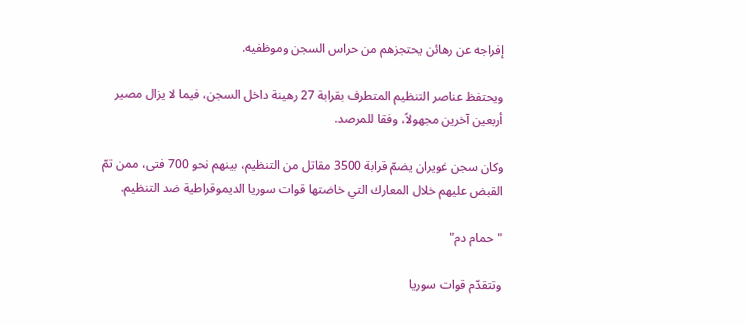إفراجه عن رهائن يحتجزهم من حراس السجن وموظفيه.

ويحتفظ عناصر التنظيم المتطرف بقرابة 27 رهينة داخل السجن، فيما لا يزال مصير أربعين آخرين مجهولاً، وفقا للمرصد.

وكان سجن غويران يضمّ قرابة 3500 مقاتل من التنظيم، بينهم نحو 700 فتى، ممن تمّ القبض عليهم خلال المعارك التي خاضتها قوات سوريا الديموقراطية ضد التنظيم.

"حمام دم"

وتتقدّم قوات سوريا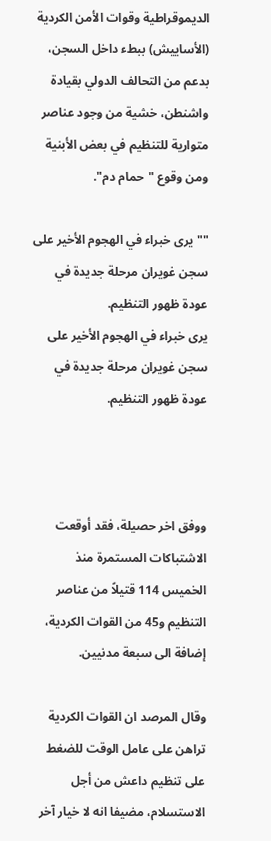الديموقراطية وقوات الأمن الكردية (الأساييش) ببطء داخل السجن، بدعم من التحالف الدولي بقيادة واشنطن، خشية من وجود عناصر متوارية للتنظيم في بعض الأبنية ومن وقوع "حمام دم".

""يرى خبراء في الهجوم الأخير على سجن غويران مرحلة جديدة في عودة ظهور التنظيم.
يرى خبراء في الهجوم الأخير على سجن غويران مرحلة جديدة في عودة ظهور التنظيم.



ووفق اخر حصيلة، فقد أوقعت الاشتباكات المستمرة منذ الخميس 114 قتيلاً من عناصر التنظيم و45 من القوات الكردية، إضافة الى سبعة مدنيين.

وقال المرصد ان القوات الكردية تراهن على عامل الوقت للضغط على تنظيم داعش من أجل الاستسلام، مضيفا انه لا خيار آخر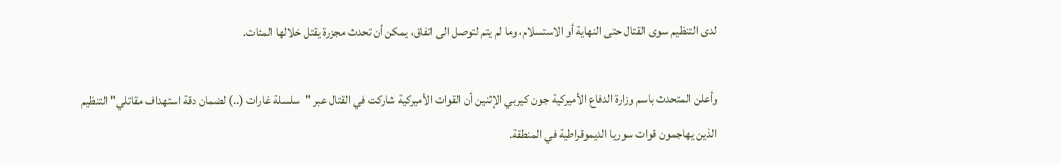لدى التنظيم سوى القتال حتى النهاية أو الاستسلام، وما لم يتم لتوصل الى اتفاق، يمكن أن تحدث مجزرة يقتل خلالها المئات.

وأعلن المتحدث باسم وزارة الدفاع الأميركية جون كيربي الإثنين أن القوات الأميركية شاركت في القتال عبر "سلسلة غارات (..) لضمان دقة استهداف مقاتلي" التنظيم الذين يهاجمون قوات سوريا الديموقراطية في المنطقة.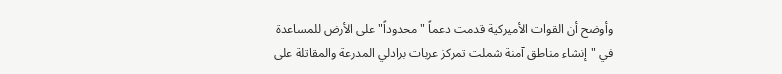وأوضح أن القوات الأميركية قدمت دعماً "محدوداً" على الأرض للمساعدة في "إنشاء مناطق آمنة شملت تمركز عربات برادلي المدرعة والمقاتلة على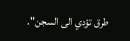طرق تؤدي الى السجن".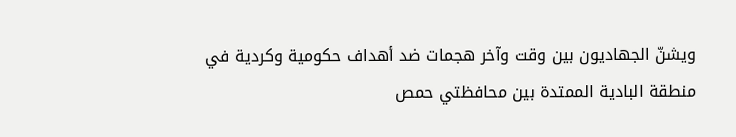ويشنّ الجهاديون بين وقت وآخر هجمات ضد أهداف حكومية وكردية في منطقة البادية الممتدة بين محافظتي حمص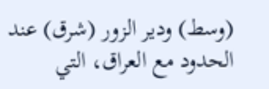(وسط) ودير الزور (شرق) عند الحدود مع العراق، التي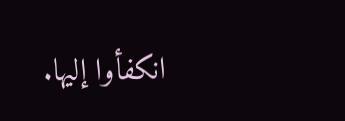انكفأوا إليها.